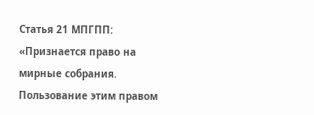Статья 21 МПГПП: «Признается право на мирные собрания. Пользование этим правом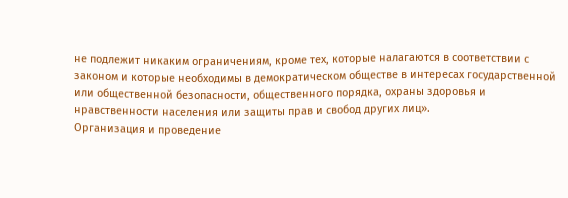не подлежит никаким ограничениям, кроме тех, которые налагаются в соответствии с законом и которые необходимы в демократическом обществе в интересах государственной или общественной безопасности, общественного порядка, охраны здоровья и нравственности населения или защиты прав и свобод других лиц».
Организация и проведение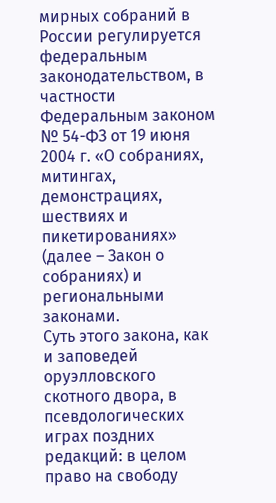мирных собраний в России регулируется федеральным законодательством, в частности Федеральным законом № 54-ФЗ от 19 июня 2004 г. «О собраниях, митингах, демонстрациях, шествиях и пикетированиях» (далее – Закон о собраниях) и региональными законами.
Суть этого закона, как и заповедей оруэлловского скотного двора, в псевдологических играх поздних редакций: в целом право на свободу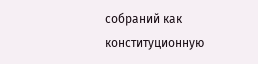собраний как конституционную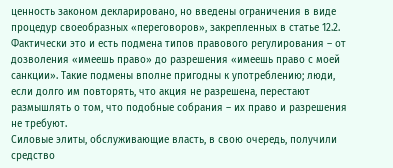ценность законом декларировано, но введены ограничения в виде процедур своеобразных «переговоров», закрепленных в статье 12.2.
Фактически это и есть подмена типов правового регулирования – от дозволения «имеешь право» до разрешения «имеешь право с моей санкции». Такие подмены вполне пригодны к употреблению; люди, если долго им повторять, что акция не разрешена, перестают размышлять о том, что подобные собрания – их право и разрешения не требуют.
Силовые элиты, обслуживающие власть, в свою очередь, получили средство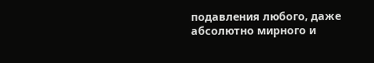подавления любого, даже абсолютно мирного и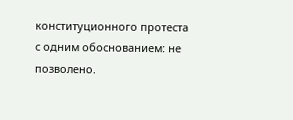конституционного протеста с одним обоснованием: не позволено.